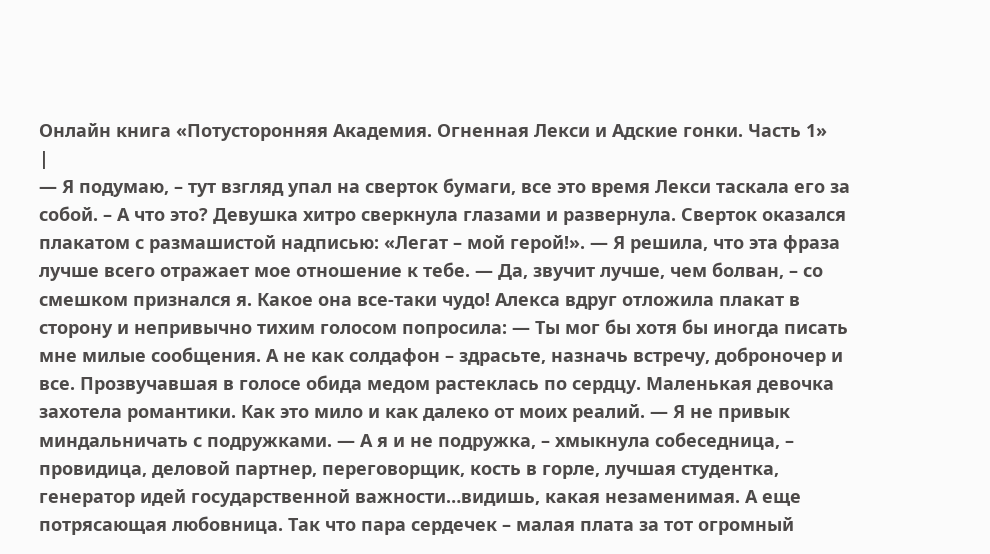Онлайн книга «Потусторонняя Академия. Огненная Лекси и Адские гонки. Часть 1»
|
— Я подумаю, – тут взгляд упал на сверток бумаги, все это время Лекси таскала его за собой. – А что это? Девушка хитро сверкнула глазами и развернула. Сверток оказался плакатом с размашистой надписью: «Легат – мой герой!». — Я решила, что эта фраза лучше всего отражает мое отношение к тебе. — Да, звучит лучше, чем болван, – со смешком признался я. Какое она все-таки чудо! Алекса вдруг отложила плакат в сторону и непривычно тихим голосом попросила: — Ты мог бы хотя бы иногда писать мне милые сообщения. А не как солдафон – здрасьте, назначь встречу, доброночер и все. Прозвучавшая в голосе обида медом растеклась по сердцу. Маленькая девочка захотела романтики. Как это мило и как далеко от моих реалий. — Я не привык миндальничать с подружками. — А я и не подружка, – хмыкнула собеседница, – провидица, деловой партнер, переговорщик, кость в горле, лучшая студентка, генератор идей государственной важности…видишь, какая незаменимая. А еще потрясающая любовница. Так что пара сердечек – малая плата за тот огромный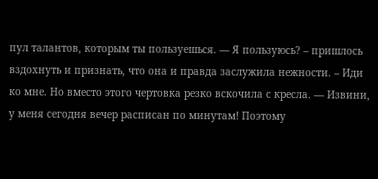пул талантов, которым ты пользуешься. — Я пользуюсь? – пришлось вздохнуть и признать, что она и правда заслужила нежности. – Иди ко мне. Но вместо этого чертовка резко вскочила с кресла. — Извини, у меня сегодня вечер расписан по минутам! Поэтому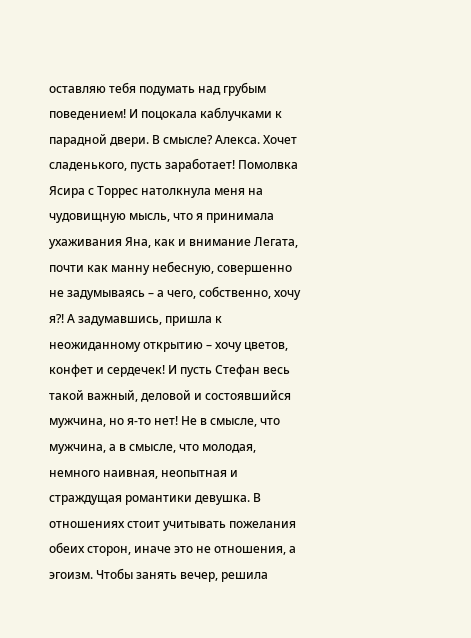оставляю тебя подумать над грубым поведением! И поцокала каблучками к парадной двери. В смысле? Алекса. Хочет сладенького, пусть заработает! Помолвка Ясира с Торрес натолкнула меня на чудовищную мысль, что я принимала ухаживания Яна, как и внимание Легата, почти как манну небесную, совершенно не задумываясь – а чего, собственно, хочу я?! А задумавшись, пришла к неожиданному открытию – хочу цветов, конфет и сердечек! И пусть Стефан весь такой важный, деловой и состоявшийся мужчина, но я-то нет! Не в смысле, что мужчина, а в смысле, что молодая, немного наивная, неопытная и страждущая романтики девушка. В отношениях стоит учитывать пожелания обеих сторон, иначе это не отношения, а эгоизм. Чтобы занять вечер, решила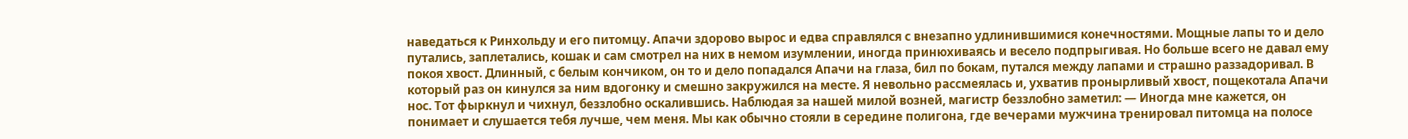наведаться к Ринхольду и его питомцу. Апачи здорово вырос и едва справлялся с внезапно удлинившимися конечностями. Мощные лапы то и дело путались, заплетались, кошак и сам смотрел на них в немом изумлении, иногда принюхиваясь и весело подпрыгивая. Но больше всего не давал ему покоя хвост. Длинный, с белым кончиком, он то и дело попадался Апачи на глаза, бил по бокам, путался между лапами и страшно раззадоривал. В который раз он кинулся за ним вдогонку и смешно закружился на месте. Я невольно рассмеялась и, ухватив пронырливый хвост, пощекотала Апачи нос. Тот фыркнул и чихнул, беззлобно оскалившись. Наблюдая за нашей милой возней, магистр беззлобно заметил: — Иногда мне кажется, он понимает и слушается тебя лучше, чем меня. Мы как обычно стояли в середине полигона, где вечерами мужчина тренировал питомца на полосе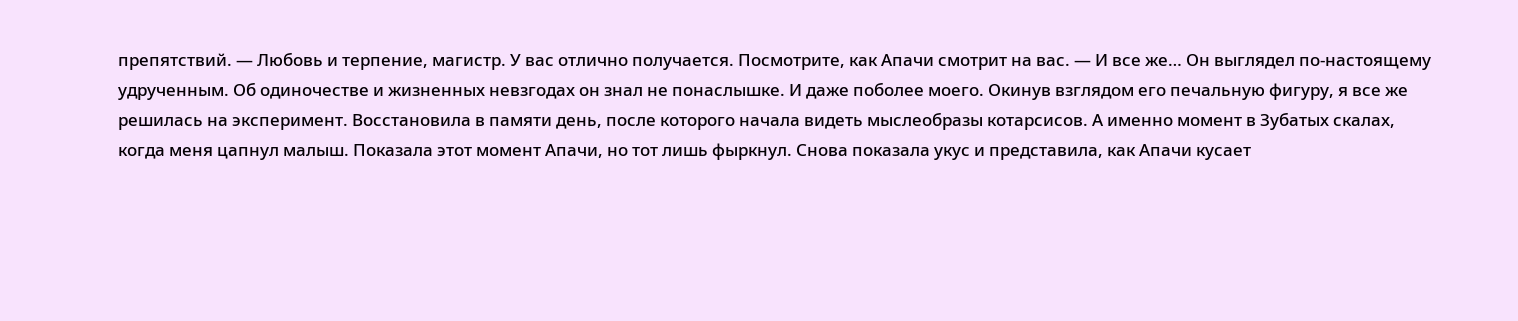препятствий. — Любовь и терпение, магистр. У вас отлично получается. Посмотрите, как Апачи смотрит на вас. — И все же… Он выглядел по-настоящему удрученным. Об одиночестве и жизненных невзгодах он знал не понаслышке. И даже поболее моего. Окинув взглядом его печальную фигуру, я все же решилась на эксперимент. Восстановила в памяти день, после которого начала видеть мыслеобразы котарсисов. А именно момент в Зубатых скалах, когда меня цапнул малыш. Показала этот момент Апачи, но тот лишь фыркнул. Снова показала укус и представила, как Апачи кусает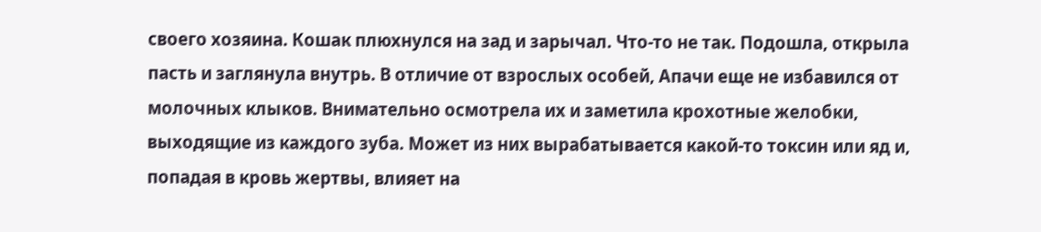своего хозяина. Кошак плюхнулся на зад и зарычал. Что-то не так. Подошла, открыла пасть и заглянула внутрь. В отличие от взрослых особей, Апачи еще не избавился от молочных клыков. Внимательно осмотрела их и заметила крохотные желобки, выходящие из каждого зуба. Может из них вырабатывается какой-то токсин или яд и, попадая в кровь жертвы, влияет на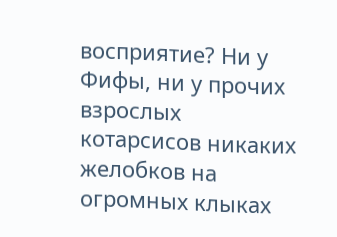восприятие? Ни у Фифы, ни у прочих взрослых котарсисов никаких желобков на огромных клыках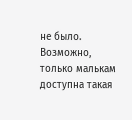не было. Возможно, только малькам доступна такая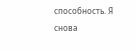способность. Я снова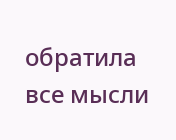обратила все мысли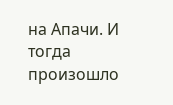на Апачи. И тогда произошло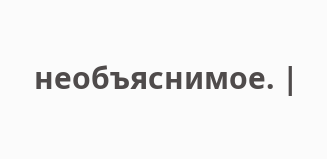необъяснимое. |